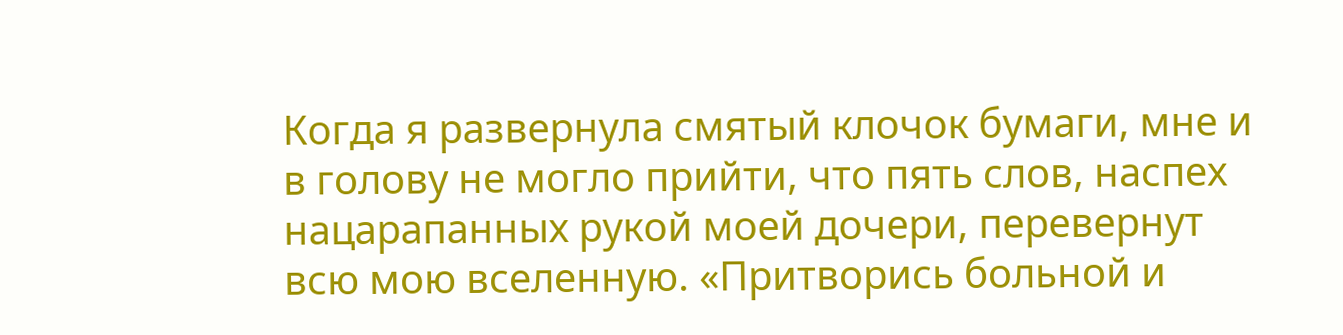Когда я развернула смятый клочок бумаги, мне и в голову не могло прийти, что пять слов, наспех нацарапанных рукой моей дочери, перевернут всю мою вселенную. «Притворись больной и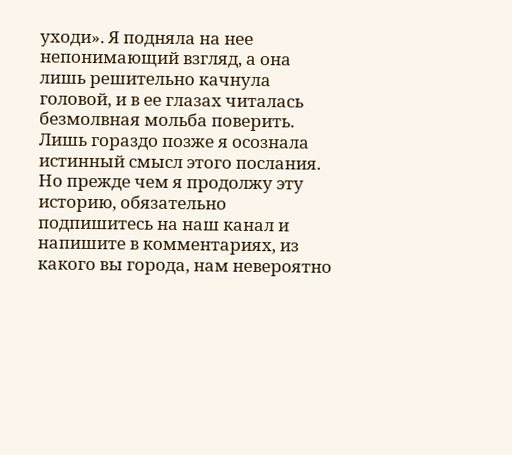уходи». Я подняла на нее непонимающий взгляд, а она лишь решительно качнула головой, и в ее глазах читалась безмолвная мольба поверить.
Лишь гораздо позже я осознала истинный смысл этого послания. Но прежде чем я продолжу эту историю, обязательно подпишитесь на наш канал и напишите в комментариях, из какого вы города, нам невероятно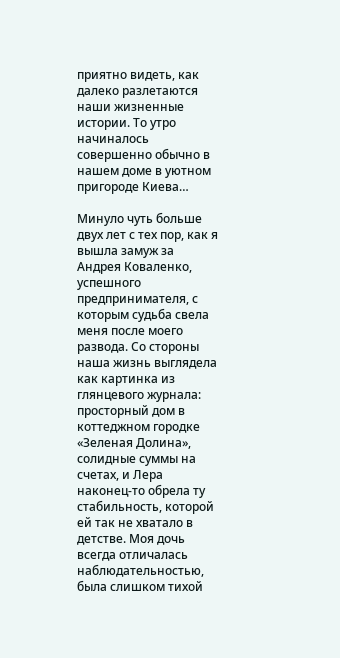приятно видеть, как далеко разлетаются наши жизненные истории. То утро начиналось совершенно обычно в нашем доме в уютном пригороде Киева…

Минуло чуть больше двух лет с тех пор, как я вышла замуж за Андрея Коваленко, успешного предпринимателя, с которым судьба свела меня после моего развода. Со стороны наша жизнь выглядела как картинка из глянцевого журнала: просторный дом в коттеджном городке «Зеленая Долина», солидные суммы на счетах, и Лера наконец-то обрела ту стабильность, которой ей так не хватало в детстве. Моя дочь всегда отличалась наблюдательностью, была слишком тихой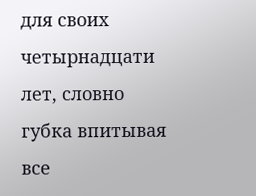для своих четырнадцати лет, словно губка впитывая все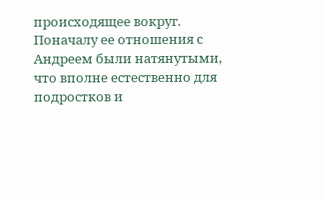происходящее вокруг.
Поначалу ее отношения с Андреем были натянутыми, что вполне естественно для подростков и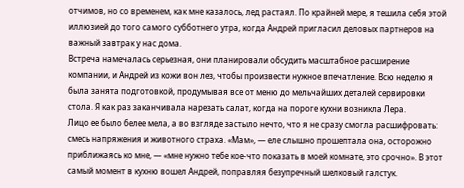отчимов, но со временем, как мне казалось, лед растаял. По крайней мере, я тешила себя этой иллюзией до того самого субботнего утра, когда Андрей пригласил деловых партнеров на важный завтрак у нас дома.
Встреча намечалась серьезная, они планировали обсудить масштабное расширение компании, и Андрей из кожи вон лез, чтобы произвести нужное впечатление. Всю неделю я была занята подготовкой, продумывая все от меню до мельчайших деталей сервировки стола. Я как раз заканчивала нарезать салат, когда на пороге кухни возникла Лера.
Лицо ее было белее мела, а во взгляде застыло нечто, что я не сразу смогла расшифровать: смесь напряжения и животного страха. «Мам», — еле слышно прошептала она, осторожно приближаясь ко мне, — «мне нужно тебе кое-что показать в моей комнате, это срочно». В этот самый момент в кухню вошел Андрей, поправляя безупречный шелковый галстук.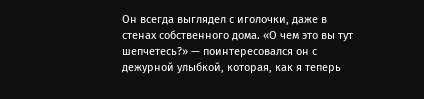Он всегда выглядел с иголочки, даже в стенах собственного дома. «О чем это вы тут шепчетесь?» — поинтересовался он с дежурной улыбкой, которая, как я теперь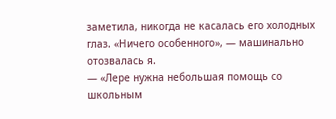заметила, никогда не касалась его холодных глаз. «Ничего особенного», — машинально отозвалась я.
— «Лере нужна небольшая помощь со школьным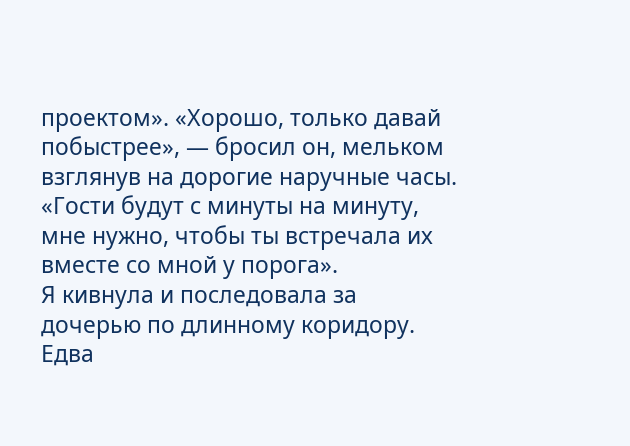проектом». «Хорошо, только давай побыстрее», — бросил он, мельком взглянув на дорогие наручные часы. «Гости будут с минуты на минуту, мне нужно, чтобы ты встречала их вместе со мной у порога».
Я кивнула и последовала за дочерью по длинному коридору. Едва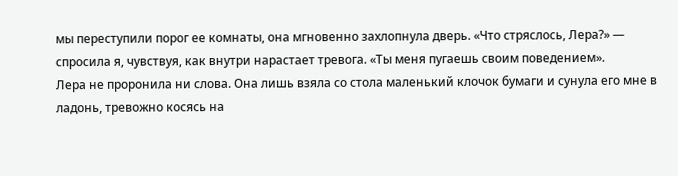мы переступили порог ее комнаты, она мгновенно захлопнула дверь. «Что стряслось, Лера?» — спросила я, чувствуя, как внутри нарастает тревога. «Ты меня пугаешь своим поведением».
Лера не проронила ни слова. Она лишь взяла со стола маленький клочок бумаги и сунула его мне в ладонь, тревожно косясь на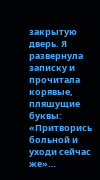закрытую дверь. Я развернула записку и прочитала корявые, пляшущие буквы: «Притворись больной и уходи сейчас же»…